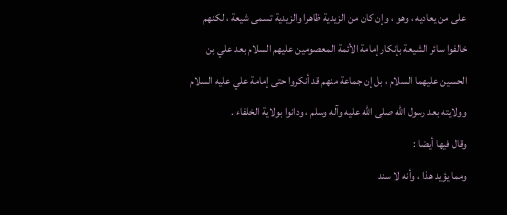على من يعاديه ، وهو ، وإن كان من الزيدية ظاهرا والزيدية تسمى شيعة ، لكنهم
خالفوا سائر الشيعة بإنكار إمامة الأئمة المعصومين عليهم السلام بعد علي بن
الحسين عليهما السلام ، بل إن جماعة منهم قد أنكروا حتى إمامة علي عليه السلام
وولايته بعد رسول الله صلى الله عليه وآله وسلم ، ودانوا بولاية الخلفاء .
وقال فيها أيضا :
ومما يؤيد هذا ، وأنه لا سند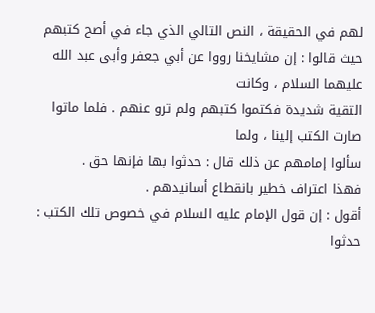لهم في الحقيقة ، النص التالي الذي جاء في أصح كتبهم
حيث قالوا : إن مشايخنا رووا عن أبي جعفر وأبى عبد الله عليهما السلام ، وكانت
التقية شديدة فكتموا كتبهم ولم ترو عنهم . فلما ماتوا صارت الكتب إلينا ، ولما
سألوا إمامهم عن ذلك قال : حدثوا بها فإنها حق .
فهذا اعتراف خطير بانقطاع أسانيدهم .
أقول : إن قول الإمام عليه السلام في خصوص تلك الكتب : حدثوا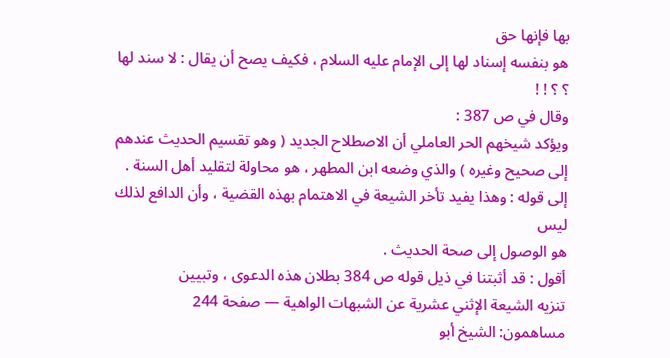بها فإنها حق
هو بنفسه إسناد لها إلى الإمام عليه السلام ، فكيف يصح أن يقال : لا سند لها ؟ ؟ ! !
وقال في ص 387 :
ويؤكد شيخهم الحر العاملي أن الاصطلاح الجديد ( وهو تقسيم الحديث عندهم
إلى صحيح وغيره ) والذي وضعه ابن المطهر ، هو محاولة لتقليد أهل السنة .
إلى قوله : وهذا يفيد تأخر الشيعة في الاهتمام بهذه القضية ، وأن الدافع لذلك ليس
هو الوصول إلى صحة الحديث .
أقول : قد أثبتنا في ذيل قوله ص 384 بطلان هذه الدعوى ، وتبيين
تنزيه الشيعة الإثني عشرية عن الشبهات الواهية — صفحة 244
مساهمون: الشيخ أبو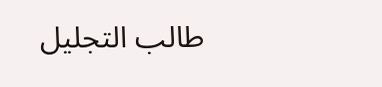طالب التجليل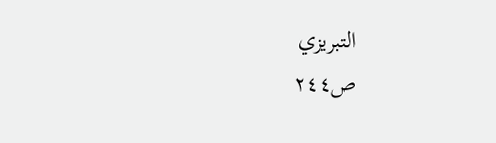التبريزي
ص٢٤٤